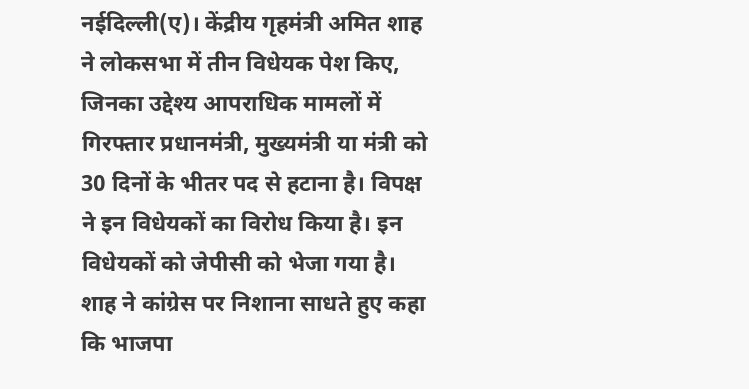नईदिल्ली(ए)। केंद्रीय गृहमंत्री अमित शाह ने लोकसभा में तीन विधेयक पेश किए, जिनका उद्देश्य आपराधिक मामलों में गिरफ्तार प्रधानमंत्री, मुख्यमंत्री या मंत्री को 30 दिनों के भीतर पद से हटाना है। विपक्ष ने इन विधेयकों का विरोध किया है। इन विधेयकों को जेपीसी को भेजा गया है। शाह ने कांग्रेस पर निशाना साधते हुए कहा कि भाजपा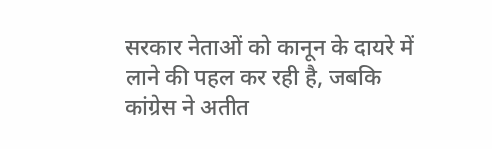सरकार नेताओं को कानून के दायरे में लाने की पहल कर रही है, जबकि कांग्रेस ने अतीत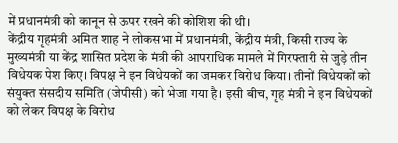में प्रधानमंत्री को कानून से ऊपर रखने की कोशिश की थी।
केंद्रीय गृहमंत्री अमित शाह ने लोकसभा में प्रधानमंत्री, केंद्रीय मंत्री, किसी राज्य के मुख्यमंत्री या केंद्र शासित प्रदेश के मंत्री की आपराधिक मामले में गिरफ्तारी से जुड़े तीन विधेयक पेश किए। विपक्ष ने इन विधेयकों का जमकर विरोध किया। तीनों विधेयकों को संयुक्त संसदीय समिति (जेपीसी) को भेजा गया है। इसी बीच, गृह मंत्री ने इन विधेयकों को लेकर विपक्ष के विरोध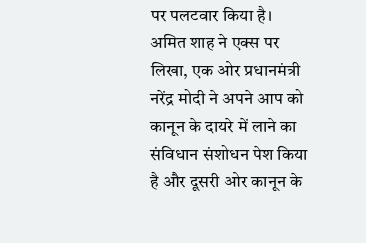पर पलटवार किया है।
अमित शाह ने एक्स पर लिखा, एक ओर प्रधानमंत्री नरेंद्र मोदी ने अपने आप को कानून के दायरे में लाने का संविधान संशोधन पेश किया है और दूसरी ओर कानून के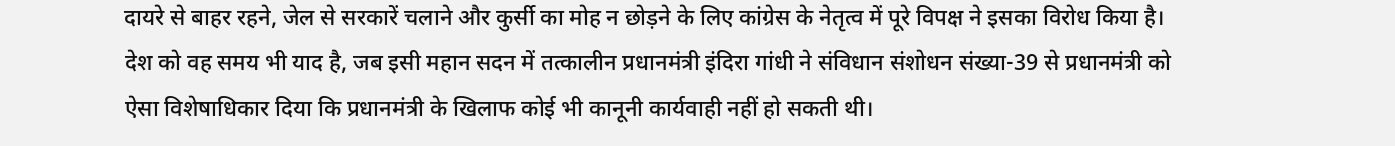दायरे से बाहर रहने, जेल से सरकारें चलाने और कुर्सी का मोह न छोड़ने के लिए कांग्रेस के नेतृत्व में पूरे विपक्ष ने इसका विरोध किया है। देश को वह समय भी याद है, जब इसी महान सदन में तत्कालीन प्रधानमंत्री इंदिरा गांधी ने संविधान संशोधन संख्या-39 से प्रधानमंत्री को ऐसा विशेषाधिकार दिया कि प्रधानमंत्री के खिलाफ कोई भी कानूनी कार्यवाही नहीं हो सकती थी।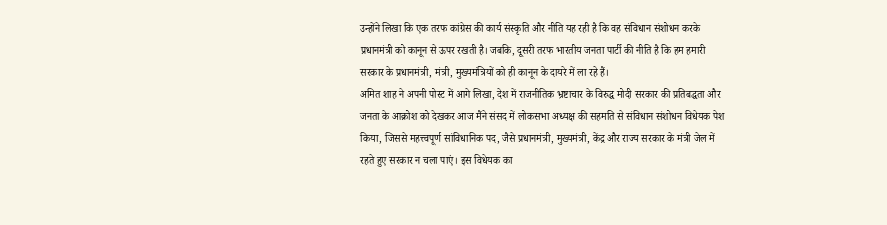उन्होंने लिखा कि एक तरफ कांग्रेस की कार्य संस्कृति और नीति यह रही है कि वह संविधान संशोधन करके प्रधानमंत्री को कानून से ऊपर रखती है। जबकि, दूसरी तरफ भारतीय जनता पार्टी की नीति है कि हम हमारी सरकार के प्रधानमंत्री, मंत्री, मुख्यमंत्रियों को ही कानून के दायरे में ला रहे हैं।
अमित शाह ने अपनी पोस्ट में आगे लिखा, देश में राजनीतिक भ्रष्टाचार के विरुद्ध मोदी सरकार की प्रतिबद्धता और जनता के आक्रोश को देखकर आज मैंने संसद में लोकसभा अध्यक्ष की सहमति से संविधान संशोधन विधेयक पेश किया, जिससे महत्त्वपूर्ण सांविधानिक पद, जैसे प्रधानमंत्री, मुख्यमंत्री, केंद्र और राज्य सरकार के मंत्री जेल में रहते हुए सरकार न चला पाएं। इस विधेयक का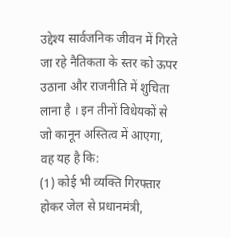उद्देश्य सार्वजनिक जीवन में गिरते जा रहे नैतिकता के स्तर को ऊपर उठाना और राजनीति में शुचिता लाना है । इन तीनों विधेयकों से जो कानून अस्तित्व में आएगा, वह यह है कि:
(1) कोई भी व्यक्ति गिरफ्तार होकर जेल से प्रधानमंत्री,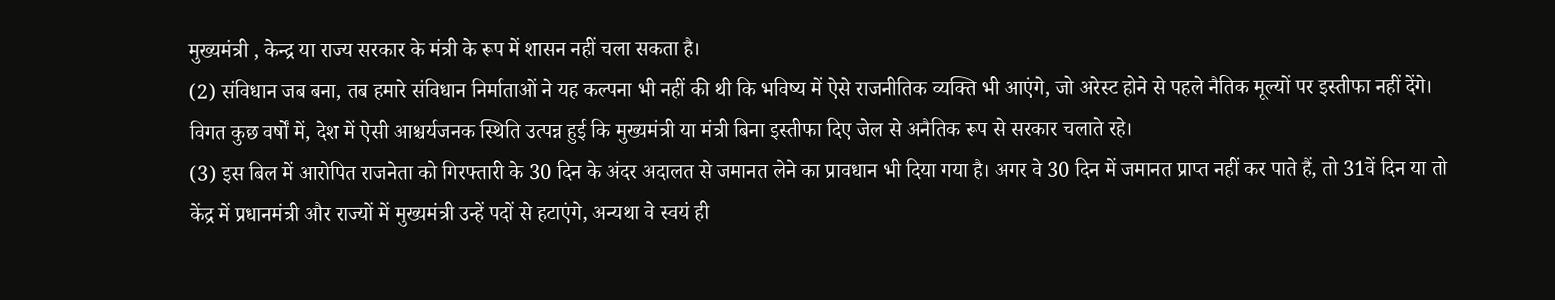मुख्यमंत्री , केन्द्र या राज्य सरकार के मंत्री के रूप में शासन नहीं चला सकता है।
(2) संविधान जब बना, तब हमारे संविधान निर्माताओं ने यह कल्पना भी नहीं की थी कि भविष्य में ऐसे राजनीतिक व्यक्ति भी आएंगे, जो अरेस्ट होने से पहले नैतिक मूल्यों पर इस्तीफा नहीं देंगे। विगत कुछ वर्षों में, देश में ऐसी आश्चर्यजनक स्थिति उत्पन्न हुई कि मुख्यमंत्री या मंत्री बिना इस्तीफा दिए जेल से अनैतिक रूप से सरकार चलाते रहे।
(3) इस बिल में आरोपित राजनेता को गिरफ्तारी के 30 दिन के अंदर अदालत से जमानत लेने का प्रावधान भी दिया गया है। अगर वे 30 दिन में जमानत प्राप्त नहीं कर पाते हैं, तो 31वें दिन या तो केंद्र में प्रधानमंत्री और राज्यों में मुख्यमंत्री उन्हें पदों से हटाएंगे, अन्यथा वे स्वयं ही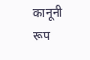कानूनी रूप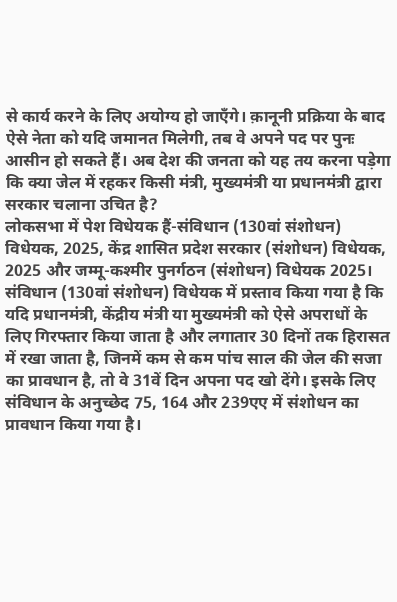से कार्य करने के लिए अयोग्य हो जाएँगे। क़ानूनी प्रक्रिया के बाद ऐसे नेता को यदि जमानत मिलेगी, तब वे अपने पद पर पुनः आसीन हो सकते हैं। अब देश की जनता को यह तय करना पड़ेगा कि क्या जेल में रहकर किसी मंत्री, मुख्यमंत्री या प्रधानमंत्री द्वारा सरकार चलाना उचित है?
लोकसभा में पेश विधेयक हैं-संविधान (130वां संशोधन) विधेयक, 2025, केंद्र शासित प्रदेश सरकार (संशोधन) विधेयक, 2025 और जम्मू-कश्मीर पुनर्गठन (संशोधन) विधेयक 2025। संविधान (130वां संशोधन) विधेयक में प्रस्ताव किया गया है कि यदि प्रधानमंत्री, केंद्रीय मंत्री या मुख्यमंत्री को ऐसे अपराधों के लिए गिरफ्तार किया जाता है और लगातार 30 दिनों तक हिरासत में रखा जाता है, जिनमें कम से कम पांच साल की जेल की सजा का प्रावधान है, तो वे 31वें दिन अपना पद खो देंगे। इसके लिए संविधान के अनुच्छेद 75, 164 और 239एए में संशोधन का प्रावधान किया गया है।